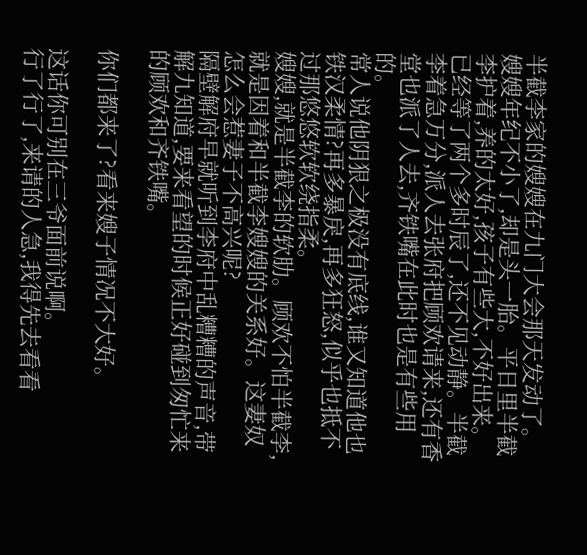半截李家的嫂嫂在九门大会那天发动了。
嫂嫂年纪不小了,却是头一胎。平日里半截李护着,养的太好,孩子有些大,不好出来。已经等了两个多时辰了,还不见动静。半截李着急万分,派人去张府把顾欢请来,还有香堂也派了人去,齐铁嘴在此时也是有些用的。
常人说他阴狠之极没有底线,谁又知道他也铁汉柔情?再多暴戾,再多狂怒,似乎也抵不过那悠悠软软绕指柔。
嫂嫂,就是半截李的软肋。顾欢不怕半截李,就是因着和半截李嫂嫂的关系好。这妻奴怎么会惹妻子不高兴呢?
隔壁解府早就听到李府中乱糟糟的声音,带解九知道,要来看望的时候正好碰到匆忙来的顾欢和齐铁嘴。

你们都来了?看来嫂子情况不大好。

这话你可别在三爷面前说啊。
行了行了,来请的人急,我得先去看看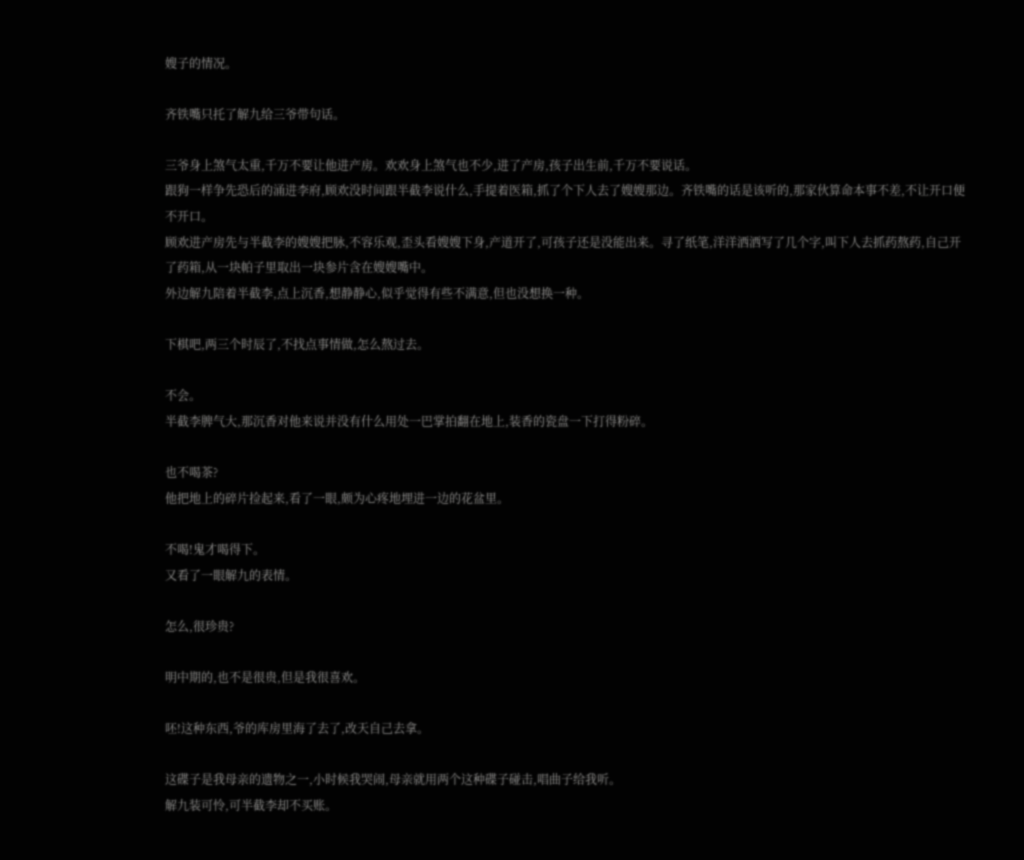嫂子的情况。

齐铁嘴只托了解九给三爷带句话。

三爷身上煞气太重,千万不要让他进产房。欢欢身上煞气也不少,进了产房,孩子出生前,千万不要说话。
跟狗一样争先恐后的涌进李府,顾欢没时间跟半截李说什么,手提着医箱,抓了个下人去了嫂嫂那边。齐铁嘴的话是该听的,那家伙算命本事不差,不让开口便不开口。
顾欢进产房先与半截李的嫂嫂把脉,不容乐观,歪头看嫂嫂下身,产道开了,可孩子还是没能出来。寻了纸笔,洋洋洒洒写了几个字,叫下人去抓药熬药,自己开了药箱,从一块帕子里取出一块参片含在嫂嫂嘴中。
外边解九陪着半截李,点上沉香,想静静心,似乎觉得有些不满意,但也没想换一种。

下棋吧,两三个时辰了,不找点事情做,怎么熬过去。

不会。
半截李脾气大,那沉香对他来说并没有什么用处一巴掌拍翻在地上,装香的瓷盘一下打得粉碎。

也不喝茶?
他把地上的碎片捡起来,看了一眼,颇为心疼地埋进一边的花盆里。

不喝!鬼才喝得下。
又看了一眼解九的表情。

怎么,很珍贵?

明中期的,也不是很贵,但是我很喜欢。

呸!这种东西,爷的库房里海了去了,改天自己去拿。

这碟子是我母亲的遗物之一,小时候我哭闹,母亲就用两个这种碟子碰击,唱曲子给我听。
解九装可怜,可半截李却不买账。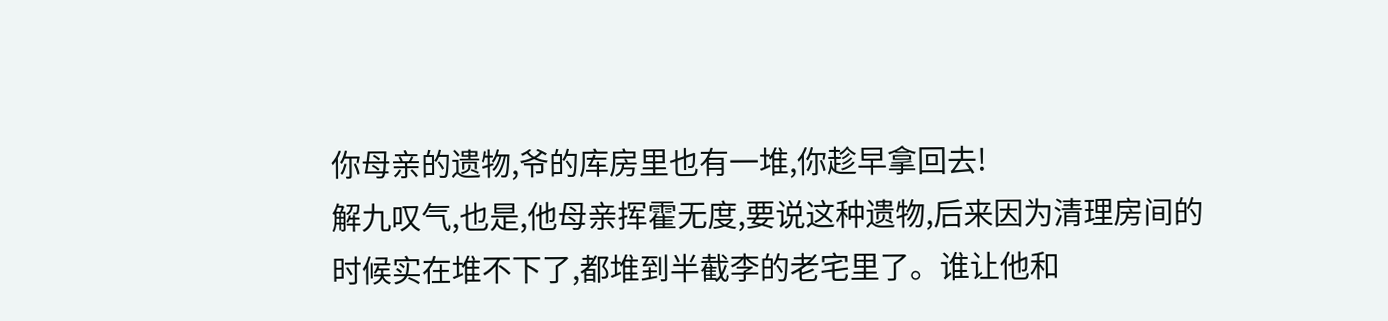你母亲的遗物,爷的库房里也有一堆,你趁早拿回去!
解九叹气,也是,他母亲挥霍无度,要说这种遗物,后来因为清理房间的时候实在堆不下了,都堆到半截李的老宅里了。谁让他和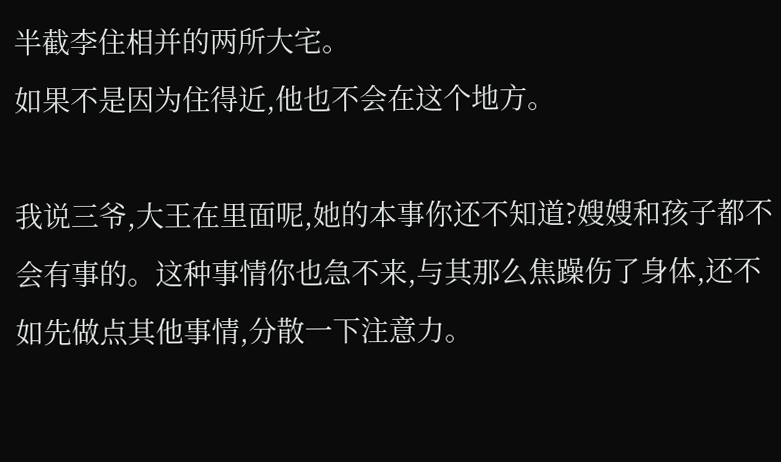半截李住相并的两所大宅。
如果不是因为住得近,他也不会在这个地方。

我说三爷,大王在里面呢,她的本事你还不知道?嫂嫂和孩子都不会有事的。这种事情你也急不来,与其那么焦躁伤了身体,还不如先做点其他事情,分散一下注意力。